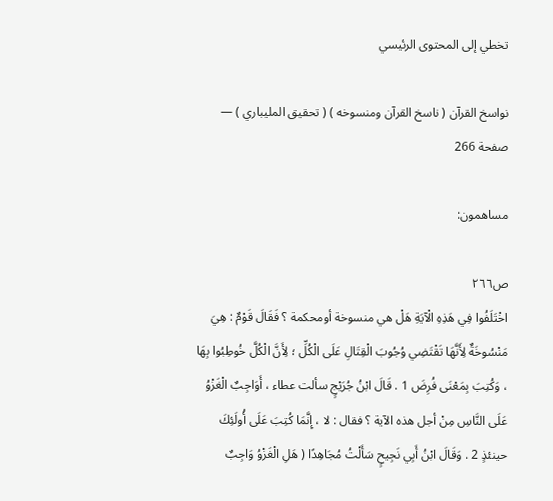تخطي إلى المحتوى الرئيسي

نواسخ القرآن ( ناسخ القرآن ومنسوخه ) ( تحقيق المليباري ) — صفحة 266

مساهمون:

ص٢٦٦
اخْتَلَفُوا فِي هَذِهِ الْآيَةِ هَلْ هي منسوخة أومحكمة ؟ فَقَالَ قَوْمٌ : هِيَ مَنْسُوخَةٌ لِأَنَّهَا تَقْتَضِي وُجُوبَ الْقِتَالِ عَلَى الْكُلِّ ؛ لِأَنَّ الْكُلَّ خُوطِبُوا بِهَا ، وَكُتِبَ بِمَعْنَى فُرِضَ 1 . قَالَ ابْنُ جُرَيْجٍ سألت عطاء ، أَوَاجِبٌ الْغَزْوُ عَلَى النَّاسِ مِنْ أجل هذه الآية ؟ فقال : لا ، إِنَّمَا كُتِبَ عَلَى أُولَئِكَ حينئذٍ 2 . وَقَالَ ابْنُ أَبِي نَجِيحٍ سَأَلْتُ مُجَاهِدًا ( هَلِ الْغَزْوُ وَاجِبٌ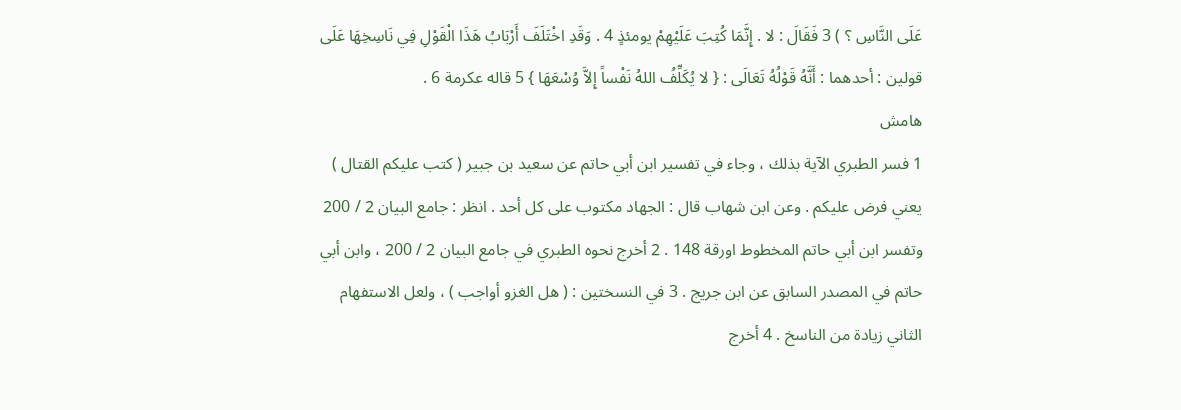عَلَى النَّاسِ ؟ ) 3 فَقَالَ : لا . إِنَّمَا كُتِبَ عَلَيْهِمْ يومئذٍ 4 . وَقَدِ اخْتَلَفَ أَرْبَابُ هَذَا الْقَوْلِ فِي نَاسِخِهَا عَلَى قولين : أحدهما : أَنَّهُ قَوْلُهُ تَعَالَى : { لا يُكَلِّفُ اللهُ نَفْساً إِلاَّ وُسْعَهَا } 5 قاله عكرمة 6 .
هامش
1 فسر الطبري الآية بذلك ، وجاء في تفسير ابن أبي حاتم عن سعيد بن جبير ( كتب عليكم القتال ) يعني فرض عليكم . وعن ابن شهاب قال : الجهاد مكتوب على كل أحد . انظر : جامع البيان 2 / 200 وتفسر ابن أبي حاتم المخطوط اورقة 148 . 2 أخرج نحوه الطبري في جامع البيان 2 / 200 ، وابن أبي حاتم في المصدر السابق عن ابن جريج . 3 في النسختين : ( هل الغزو أواجب ) ، ولعل الاستفهام الثاني زيادة من الناسخ . 4 أخرج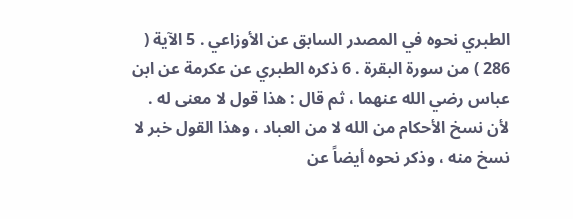الطبري نحوه في المصدر السابق عن الأوزاعي . 5 الآية ( 286 ) من سورة البقرة . 6 ذكره الطبري عن عكرمة عن ابن عباس رضي الله عنهما ، ثم قال : هذا قول لا معنى له . لأن نسخ الأحكام من الله لا من العباد ، وهذا القول خبر لا نسخ منه ، وذكر نحوه أيضاً عن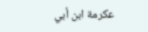عكرمة ابن أبي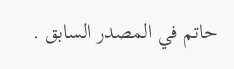حاتم في المصدر السابق .